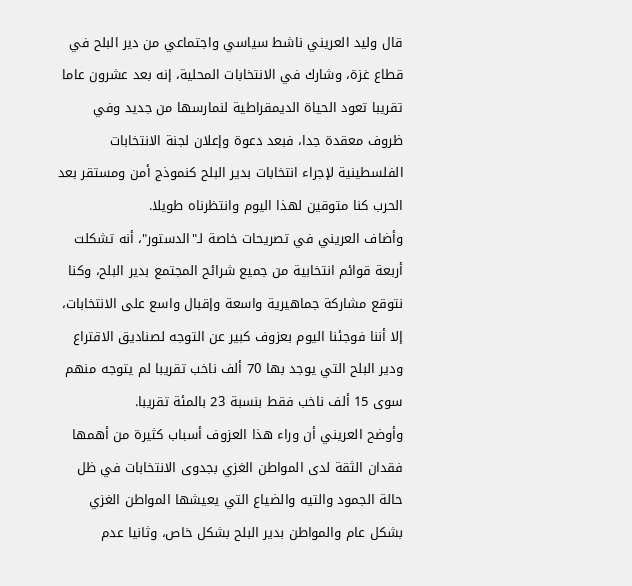قال وليد العريني ناشط سياسي واجتماعي من دير البلح في قطاع غزة، وشارك في الانتخابات المحلية، إنه بعد عشرون عاما تقريبا تعود الحياة الديمقراطية لنمارسها من جديد وفي ظروف معقدة جدا، فبعد دعوة وإعلان لجنة الانتخابات الفلسطينية لإجراء انتخابات بدير البلح كنموذج أمن ومستقر بعد الحرب كنا متوقين لهذا اليوم وانتظرناه طويلا.
وأضاف العريني في تصريحات خاصة لـ"الدستور"، أنه تشكلت أربعة قوائم انتخابية من جميع شرائح المجتمع بدير البلح، وكنا نتوقع مشاركة جماهيرية واسعة وإقبال واسع على الانتخابات، إلا أننا فوجئنا اليوم بعزوف كبير عن التوجه لصناديق الاقتراع ودير البلح التي يوجد بها 70 ألف ناخب تقريبا لم يتوجه منهم سوى 15 ألف ناخب فقط بنسبة 23 بالمئة تقريبا.
وأوضح العريني أن وراء هذا العزوف أسباب كثيرة من أهمها فقدان الثقة لدى المواطن الغزي بجدوى الانتخابات في ظل حالة الجمود والتيه والضياع التي يعيشها المواطن الغزي بشكل عام والمواطن بدير البلح بشكل خاص، وثانيا عدم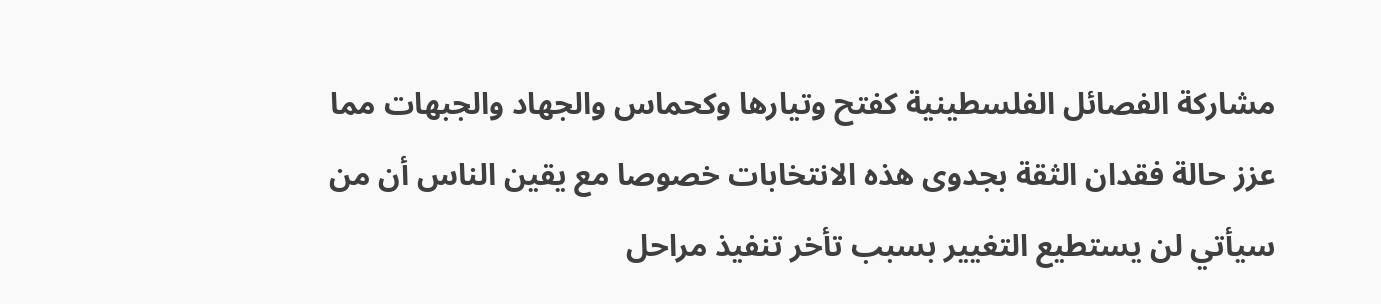مشاركة الفصائل الفلسطينية كفتح وتيارها وكحماس والجهاد والجبهات مما عزز حالة فقدان الثقة بجدوى هذه الانتخابات خصوصا مع يقين الناس أن من سيأتي لن يستطيع التغيير بسبب تأخر تنفيذ مراحل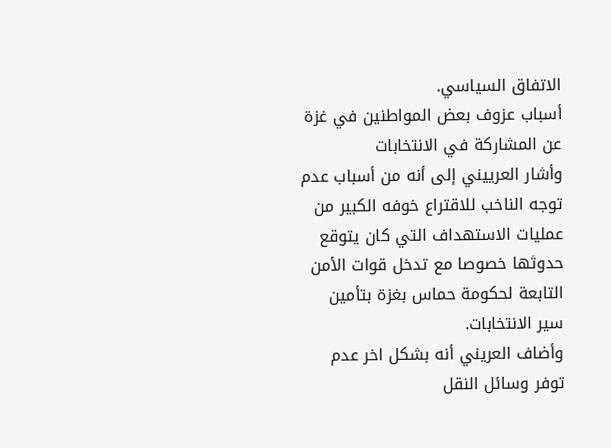الاتفاق السياسي.
أسباب عزوف بعض المواطنين في غزة عن المشاركة في الانتخابات
وأشار العرييني إلى أنه من أسباب عدم توجه الناخب للاقتراع خوفه الكبير من عمليات الاستهداف التي كان يتوقع حدوثها خصوصا مع تدخل قوات الأمن التابعة لحكومة حماس بغزة بتأمين سير الانتخابات.
وأضاف العريني أنه بشكل اخر عدم توفر وسائل النقل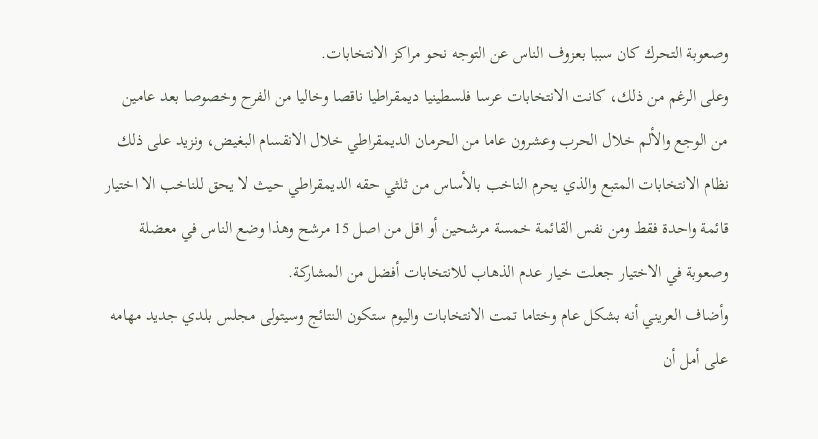وصعوبة التحرك كان سببا بعزوف الناس عن التوجه نحو مراكز الانتخابات.
وعلى الرغم من ذلك، كانت الانتخابات عرسا فلسطينيا ديمقراطيا ناقصا وخاليا من الفرح وخصوصا بعد عامين من الوجع والألم خلال الحرب وعشرون عاما من الحرمان الديمقراطي خلال الانقسام البغيض، ونزيد على ذلك نظام الانتخابات المتبع والذي يحرم الناخب بالأساس من ثلثي حقه الديمقراطي حيث لا يحق للناخب الا اختيار قائمة واحدة فقط ومن نفس القائمة خمسة مرشحين أو اقل من اصل 15 مرشح وهذا وضع الناس في معضلة وصعوبة في الاختيار جعلت خيار عدم الذهاب للانتخابات أفضل من المشاركة.
وأضاف العريني أنه بشكل عام وختاما تمت الانتخابات واليوم ستكون النتائج وسيتولى مجلس بلدي جديد مهامه على أمل أن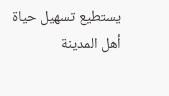يستطيع تسهيل حياة أهل المدينة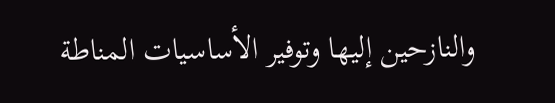والنازحين إليها وتوفير الأساسيات المناطة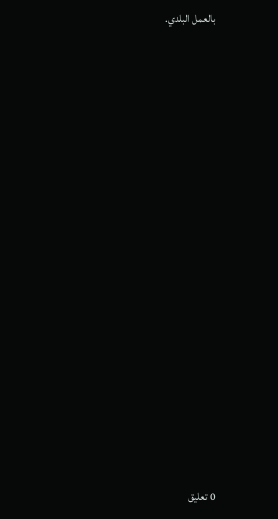بالعمل البلدي.

















0 تعليق